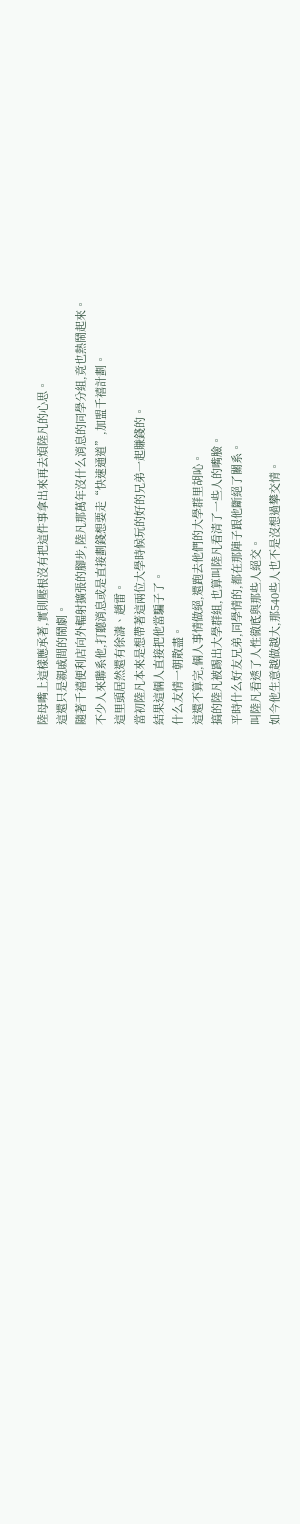陸母嘴上這樣應承著,實則壓根沒有把這件事拿出來再去煩陸凡的心思。
這還只是親戚間的鬧劇。
隨著千禧便利店向外輻射擴張的腳步,陸凡那萬年沒什么消息的同學分組,竟也熱鬧起來。
不少人來聯系他,打聽消息或是直接劃錢想要走“快速通道”,加盟千禧計劃。
這里頭居然還有徐濤、趙雷。
當初陸凡本來是想帶著這兩位大學時候玩的好的兄弟一起賺錢的。
結果這倆人直接把他當騙子了。
什么友情一朝散盡。
這還不算完,倆人事情做絕,還跑去他們的大學群里胡吣。
搞的陸凡被踢出大學群組,也算叫陸凡看清了一些人的嘴臉。
平時什么好友兄弟,同學情的,都在那陣子跟他斷絕了關系。
叫陸凡看透了人性徹底與那些人絕交。
如今他生意越做越大,那540些人也不是沒想過攀交情。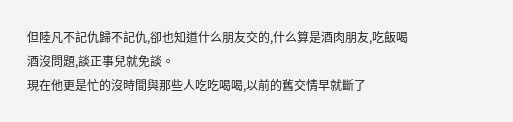但陸凡不記仇歸不記仇,卻也知道什么朋友交的,什么算是酒肉朋友,吃飯喝酒沒問題,談正事兒就免談。
現在他更是忙的沒時間與那些人吃吃喝喝,以前的舊交情早就斷了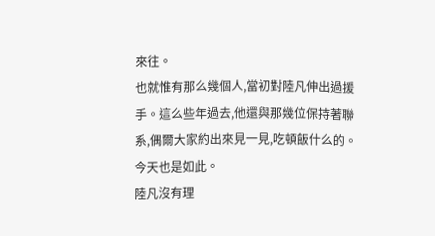來往。
也就惟有那么幾個人,當初對陸凡伸出過援手。這么些年過去,他還與那幾位保持著聯系,偶爾大家約出來見一見,吃頓飯什么的。
今天也是如此。
陸凡沒有理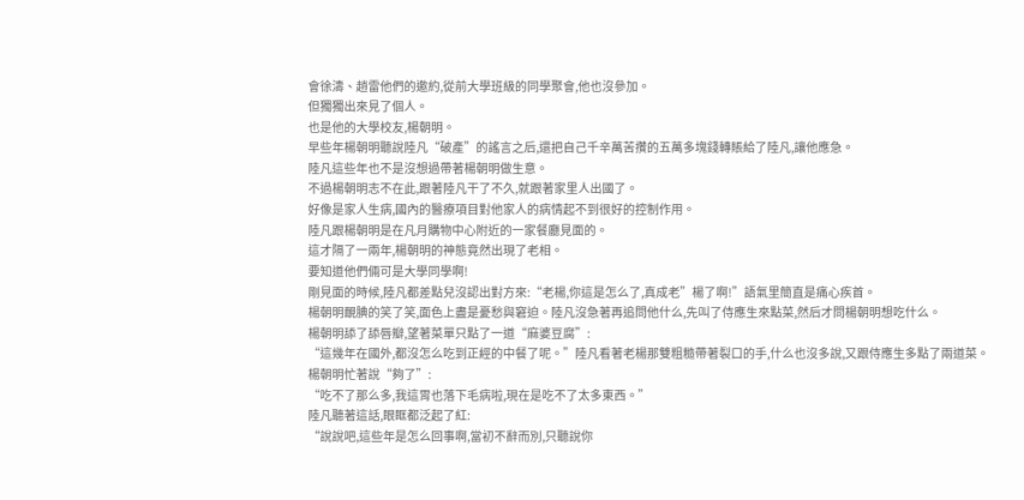會徐濤、趙雷他們的邀約,從前大學班級的同學聚會,他也沒參加。
但獨獨出來見了個人。
也是他的大學校友,楊朝明。
早些年楊朝明聽說陸凡“破產”的謠言之后,還把自己千辛萬苦攢的五萬多塊錢轉賬給了陸凡,讓他應急。
陸凡這些年也不是沒想過帶著楊朝明做生意。
不過楊朝明志不在此,跟著陸凡干了不久,就跟著家里人出國了。
好像是家人生病,國內的醫療項目對他家人的病情起不到很好的控制作用。
陸凡跟楊朝明是在凡月購物中心附近的一家餐廳見面的。
這才隔了一兩年,楊朝明的神態竟然出現了老相。
要知道他們倆可是大學同學啊!
剛見面的時候,陸凡都差點兒沒認出對方來:“老楊,你這是怎么了,真成老”楊了啊!”語氣里簡直是痛心疾首。
楊朝明靦腆的笑了笑,面色上盡是憂愁與窘迫。陸凡沒急著再追問他什么,先叫了侍應生來點菜,然后才問楊朝明想吃什么。
楊朝明舔了舔唇瓣,望著菜單只點了一道“麻婆豆腐”:
“這幾年在國外,都沒怎么吃到正經的中餐了呢。”陸凡看著老楊那雙粗糙帶著裂口的手,什么也沒多說,又跟侍應生多點了兩道菜。
楊朝明忙著說“夠了”:
“吃不了那么多,我這胃也落下毛病啦,現在是吃不了太多東西。”
陸凡聽著這話,眼眶都泛起了紅:
“說說吧,這些年是怎么回事啊,當初不辭而別,只聽說你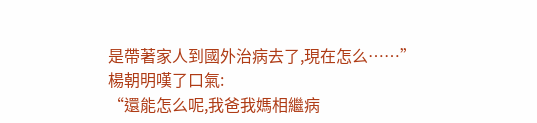是帶著家人到國外治病去了,現在怎么……”
楊朝明嘆了口氣:
“還能怎么呢,我爸我媽相繼病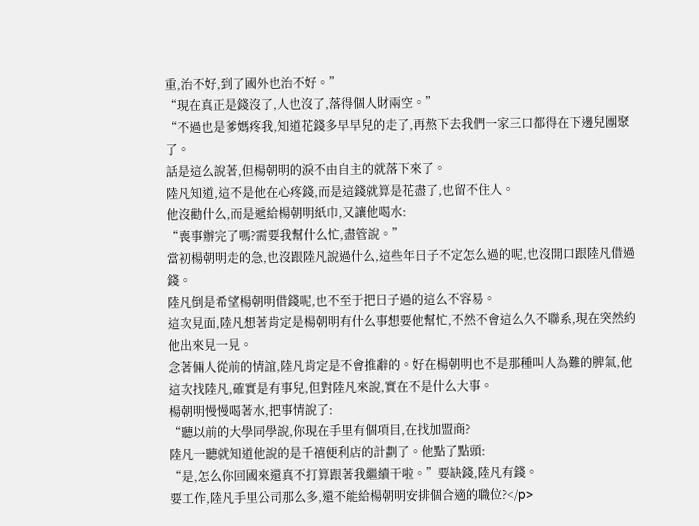重,治不好,到了國外也治不好。”
“現在真正是錢沒了,人也沒了,落得個人財兩空。”
“不過也是爹媽疼我,知道花錢多早早兒的走了,再熬下去我們一家三口都得在下邊兒團聚了。
話是這么說著,但楊朝明的淚不由自主的就落下來了。
陸凡知道,這不是他在心疼錢,而是這錢就算是花盡了,也留不住人。
他沒勸什么,而是遞給楊朝明紙巾,又讓他喝水:
“喪事辦完了嗎?需要我幫什么忙,盡管說。”
當初楊朝明走的急,也沒跟陸凡說過什么,這些年日子不定怎么過的呢,也沒開口跟陸凡借過錢。
陸凡倒是希望楊朝明借錢呢,也不至于把日子過的這么不容易。
這次見面,陸凡想著肯定是楊朝明有什么事想要他幫忙,不然不會這么久不聯系,現在突然約他出來見一見。
念著倆人從前的情誼,陸凡肯定是不會推辭的。好在楊朝明也不是那種叫人為難的脾氣,他這次找陸凡,確實是有事兒,但對陸凡來說,實在不是什么大事。
楊朝明慢慢喝著水,把事情說了:
“聽以前的大學同學說,你現在手里有個項目,在找加盟商?
陸凡一聽就知道他說的是千禧便利店的計劃了。他點了點頭:
“是,怎么你回國來還真不打算跟著我繼續干啦。”要缺錢,陸凡有錢。
要工作,陸凡手里公司那么多,還不能給楊朝明安排個合適的職位?</p>